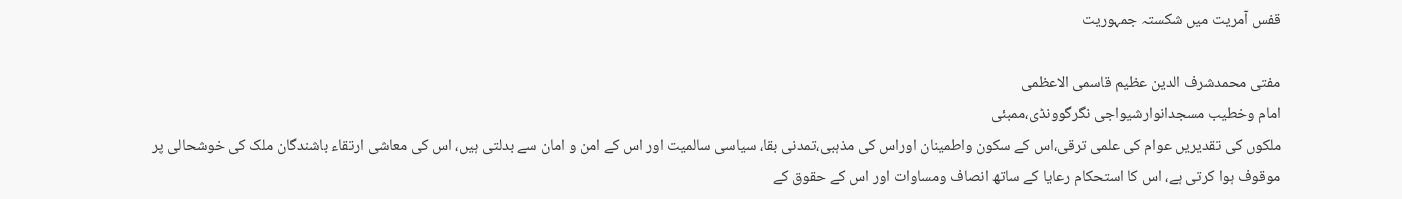قفس آمریت میں شکستہ جمہوریت

مفتی محمدشرف الدین عظیم قاسمی الاعظمی
امام وخطیب مسجدانوارشیواجی نگرگوونڈی،ممبئی
ملکوں کی تقدیریں عوام کی علمی ترقی،اس کے سکون واطمینان اوراس کی مذہبی،تمدنی بقا، سیاسی سالمیت اور اس کے امن و امان سے بدلتی ہیں، اس کی معاشی ارتقاء باشندگان ملک کی خوشحالی پر موقوف ہوا کرتی ہے، اس کا استحکام رعایا کے ساتھ انصاف ومساوات اور اس کے حقوق کے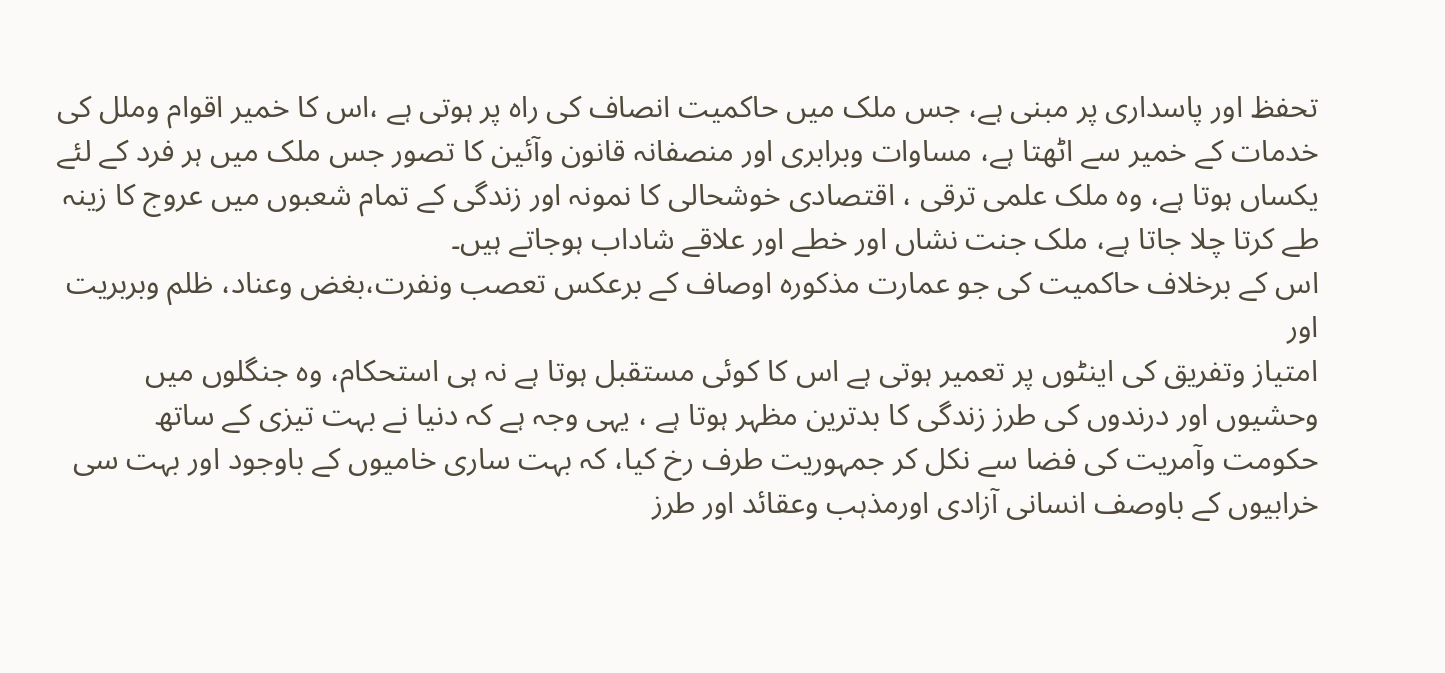تحفظ اور پاسداری پر مبنی ہے، جس ملک میں حاکمیت انصاف کی راہ پر ہوتی ہے ،اس کا خمیر اقوام وملل کی خدمات کے خمیر سے اٹھتا ہے، مساوات وبرابری اور منصفانہ قانون وآئین کا تصور جس ملک میں ہر فرد کے لئے یکساں ہوتا ہے، وہ ملک علمی ترقی ، اقتصادی خوشحالی کا نمونہ اور زندگی کے تمام شعبوں میں عروج کا زینہ طے کرتا چلا جاتا ہے، ملک جنت نشاں اور خطے اور علاقے شاداب ہوجاتے ہیں۔
اس کے برخلاف حاکمیت کی جو عمارت مذکورہ اوصاف کے برعکس تعصب ونفرت،بغض وعناد، ظلم وبربریت اور
امتیاز وتفریق کی اینٹوں پر تعمیر ہوتی ہے اس کا کوئی مستقبل ہوتا ہے نہ ہی استحکام، وہ جنگلوں میں وحشیوں اور درندوں کی طرز زندگی کا بدترین مظہر ہوتا ہے ، یہی وجہ ہے کہ دنیا نے بہت تیزی کے ساتھ حکومت وآمریت کی فضا سے نکل کر جمہوریت طرف رخ کیا، کہ بہت ساری خامیوں کے باوجود اور بہت سی خرابیوں کے باوصف انسانی آزادی اورمذہب وعقائد اور طرز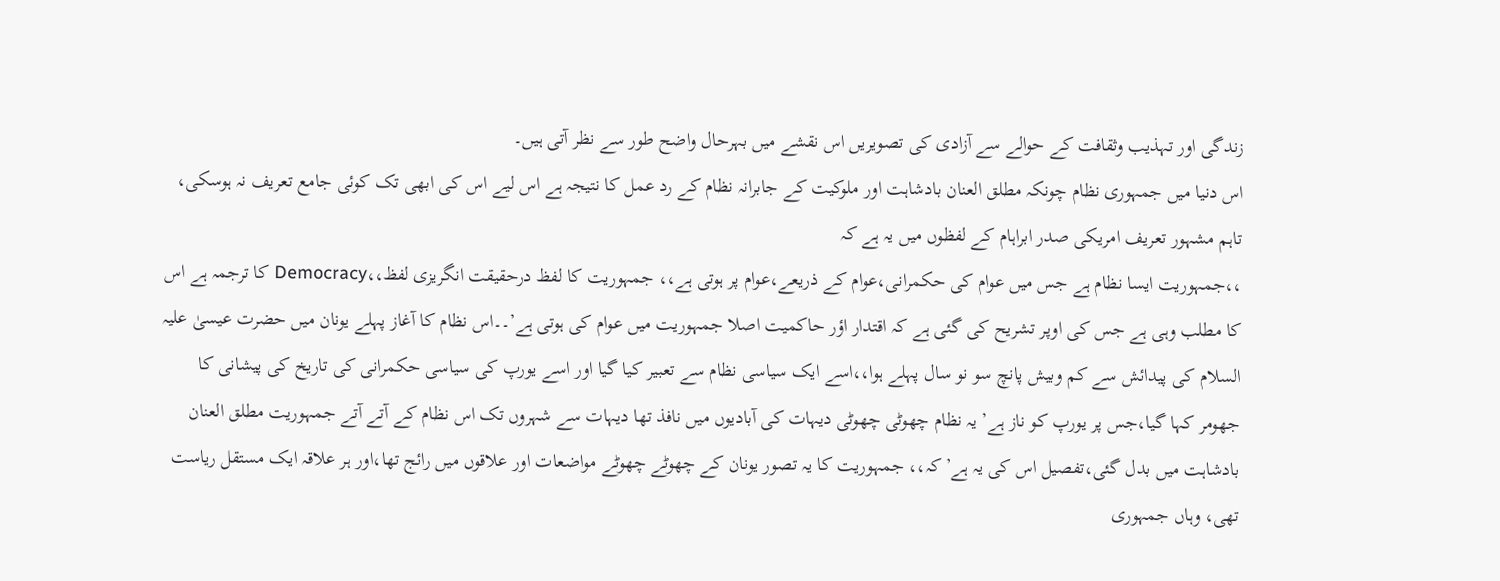زندگی اور تہذیب وثقافت کے حوالے سے آزادی کی تصویریں اس نقشے میں بہرحال واضح طور سے نظر آتی ہیں۔
اس دنیا میں جمہوری نظام چونکہ مطلق العنان بادشاہت اور ملوکیت کے جابرانہ نظام کے رد عمل کا نتیجہ ہے اس لیے اس کی ابھی تک کوئی جامع تعریف نہ ہوسکی، تاہم مشہور تعریف امریکی صدر ابراہام کے لفظوں میں یہ ہے کہ
،،جمہوریت ایسا نظام ہے جس میں عوام کی حکمرانی،عوام کے ذریعے،عوام پر ہوتی ہے،، جمہوریت کا لفظ درحقیقت انگریزی لفظ،،Democracy کا ترجمہ ہے اس کا مطلب وہی ہے جس کی اوپر تشریح کی گئی ہے کہ اقتدار اؤر حاکمیت اصلا جمہوریت میں عوام کی ہوتی ہے’۔۔اس نظام کا آغاز پہلے یونان میں حضرت عیسیٰ علیہ السلام کی پیدائش سے کم وبیش پانچ سو نو سال پہلے ہوا،،اسے ایک سیاسی نظام سے تعبیر کیا گیا اور اسے یورپ کی سیاسی حکمرانی کی تاریخ کی پیشانی کا جھومر کہا گیا،جس پر یورپ کو ناز ہے’ یہ نظام چھوٹی چھوٹی دیہات کی آبادیوں میں نافذ تھا دیہات سے شہروں تک اس نظام کے آتے آتے جمہوریت مطلق العنان بادشاہت میں بدل گئی،تفصیل اس کی یہ ہے’کہ،، جمہوریت کا یہ تصور یونان کے چھوٹے چھوٹے مواضعات اور علاقوں میں رائج تھا،اور ہر علاقہ ایک مستقل ریاست تھی، وہاں جمہوری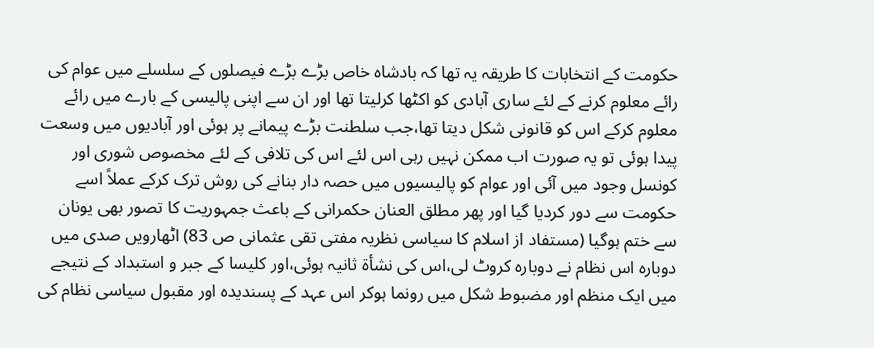حکومت کے انتخابات کا طریقہ یہ تھا کہ بادشاہ خاص بڑے بڑے فیصلوں کے سلسلے میں عوام کی رائے معلوم کرنے کے لئے ساری آبادی کو اکٹھا کرلیتا تھا اور ان سے اپنی پالیسی کے بارے میں رائے معلوم کرکے اس کو قانونی شکل دیتا تھا،جب سلطنت بڑے پیمانے پر ہوئی اور آبادیوں میں وسعت پیدا ہوئی تو یہ صورت اب ممکن نہیں رہی اس لئے اس کی تلافی کے لئے مخصوص شوری اور کونسل وجود میں آئی اور عوام کو پالیسیوں میں حصہ دار بنانے کی روش ترک کرکے عملاً اسے حکومت سے دور کردیا گیا اور پھر مطلق العنان حکمرانی کے باعث جمہوریت کا تصور بھی یونان سے ختم ہوگیا (مستفاد از اسلام کا سیاسی نظریہ مفتی تقی عثمانی ص 83) اٹھارویں صدی میں دوبارہ اس نظام نے دوبارہ کروٹ لی،اس کی نشأۃ ثانیہ ہوئی،اور کلیسا کے جبر و استبداد کے نتیجے میں ایک منظم اور مضبوط شکل میں رونما ہوکر اس عہد کے پسندیدہ اور مقبول سیاسی نظام کی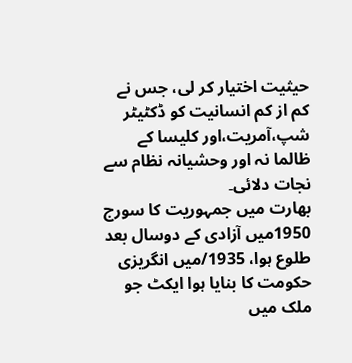حیثیت اختیار کر لی، جس نے کم از کم انسانیت کو ڈکٹیٹر شپ،آمریت،اور کلیسا کے ظالما نہ اور وحشیانہ نظام سے نجات دلائی۔
بھارت میں جمہوریت کا سورج 1950میں آزادی کے دوسال بعد طلوع ہوا، 1935/میں انگریزی حکومت کا بنایا ہوا ایکٹ جو ملک میں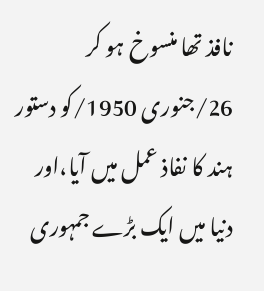نافذ تھا منسوخ ہو کر 26/جنوری 1950/کو دستور ہند کا نفاذ عمل میں آیا،اور دنیا میں ایک بڑے جمہوری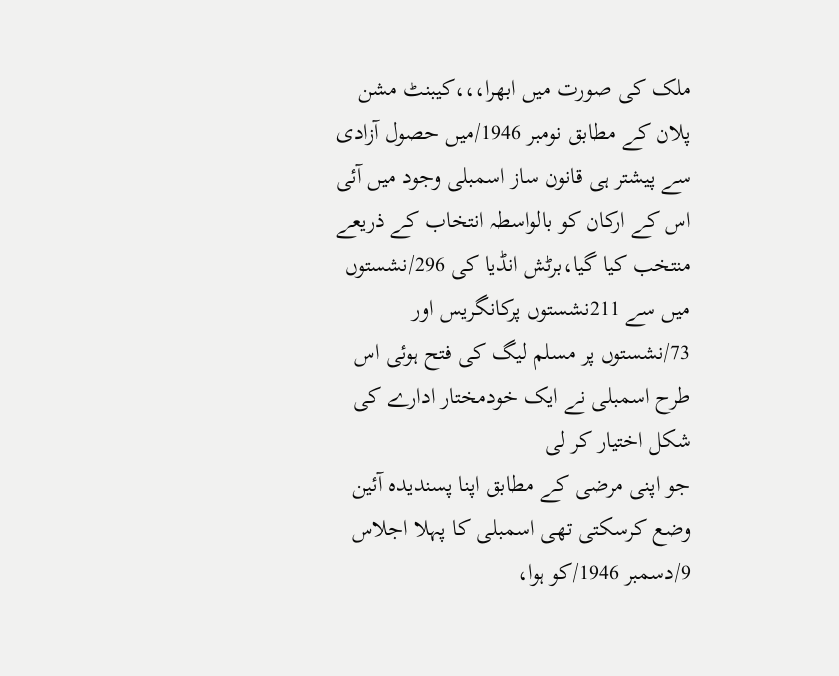ملک کی صورت میں ابھرا،،،کیبنٹ مشن پلان کے مطابق نومبر 1946/میں حصول آزادی سے پیشتر ہی قانون ساز اسمبلی وجود میں آئی اس کے ارکان کو بالواسطہ انتخاب کے ذریعے منتخب کیا گیا،برٹش انڈیا کی 296/نشستوں میں سے 211نشستوں پرکانگریس اور 73/نشستوں پر مسلم لیگ کی فتح ہوئی اس طرح اسمبلی نے ایک خودمختار ادارے کی شکل اختیار کر لی
جو اپنی مرضی کے مطابق اپنا پسندیدہ آئین وضع کرسکتی تھی اسمبلی کا پہلا اجلاس 9/دسمبر 1946/کو ہوا،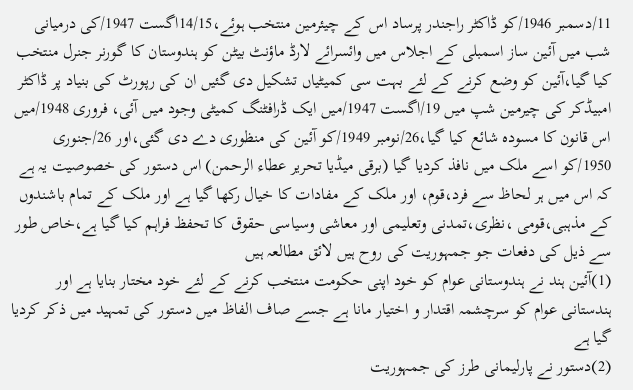11/دسمبر 1946/کو ڈاکٹر راجندر پرساد اس کے چیئرمین منتخب ہوئے،14/15اگست 1947/کی درمیانی شب میں آئین ساز اسمبلی کے اجلاس میں وائسرائے لارڈ ماؤنٹ بیٹن کو ہندوستان کا گورنر جنرل منتخب کیا گیا،آئین کو وضع کرنے کے لئے بہت سی کمیٹیاں تشکیل دی گئیں ان کی رپورٹ کی بنیاد پر ڈاکٹر امبیڈکر کی چیرمین شپ میں 19/اگست 1947/میں ایک ڈرافٹنگ کمیٹی وجود میں آئی، فروری 1948/میں اس قانون کا مسودہ شائع کیا گیا،26/نومبر 1949/کو آئین کی منظوری دے دی گئی،اور 26/جنوری 1950/کو اسے ملک میں نافذ کردیا گیا (برقی میڈیا تحریر عطاء الرحمن) اس دستور کی خصوصیت یہ ہے کہ اس میں ہر لحاظ سے فرد،قوم، اور ملک کے مفادات کا خیال رکھا گیا ہے اور ملک کے تمام باشندوں کے مذہبی،قومی ،نظری،تمدنی وتعلیمی اور معاشی وسیاسی حقوق کا تحفظ فراہم کیا گیا ہے،خاص طور سے ذیل کی دفعات جو جمہوریت کی روح ہیں لائق مطالعہ ہیں
(1)آئین ہند نے ہندوستانی عوام کو خود اپنی حکومت منتخب کرنے کے لئے خود مختار بنایا ہے اور ہندستانی عوام کو سرچشمہ اقتدار و اختیار مانا ہے جسے صاف الفاظ میں دستور کی تمہید میں ذکر کردیا گیا ہے
(2)دستور نے پارلیمانی طرز کی جمہوریت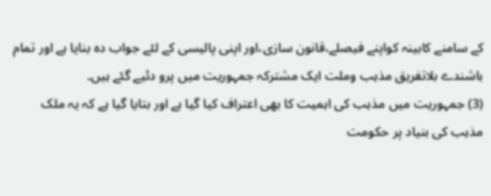کے سامنے کابینہ کواپنے فیصلے،قانون سازی،اور اپنی پالیسی کے لئے جواب دہ بنایا ہے اور تمام باشندے بلاتفریق مذہب وملت ایک مشترکہ جمہوریت میں پرو دئیے گئے ہیں۔
(3) جمہوریت میں مذہب کی اہمیت کا بھی اعتراف کیا گیا ہے اور بتایا گیا ہے کہ یہ ملک مذہب کی بنیاد پر حکومت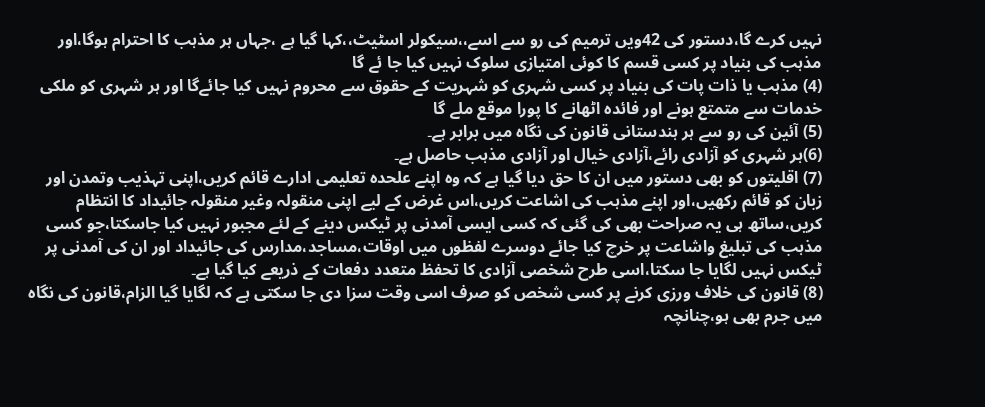نہیں کرے گا،دستور کی 42ویں ترمیم کی رو سے اسے،،سیکولر اسٹیٹ،،کہا گیا ہے ،جہاں ہر مذہب کا احترام ہوگا،اور مذہب کی بنیاد پر کسی قسم کا کوئی امتیازی سلوک نہیں کیا جا ئے گا
(4) مذہب یا ذات پات کی بنیاد پر کسی شہری کو شہریت کے حقوق سے محروم نہیں کیا جائےگا اور ہر شہری کو ملکی خدمات سے متمتع ہونے اور فائدہ اٹھانے کا پورا موقع ملے گا
(5) آئین کی رو سے ہر ہندستانی قانون کی نگاہ میں برابر ہے۔
(6)ہر شہری کو آزادی رائے،آزادی خیال اور آزادی مذہب حاصل ہے۔
(7) اقلیتوں کو بھی دستور میں ان کا حق دیا گیا ہے کہ وہ اپنے علحدہ تعلیمی ادارے قائم کریں،اپنی تہذیب وتمدن اور زبان کو قائم رکھیں،اور اپنے مذہب کی اشاعت کریں،اس غرض کے لیے اپنی منقولہ وغیر منقولہ جائیداد کا انتظام کریں،ساتھ ہی یہ صراحت بھی کی گئی کہ کسی ایسی آمدنی پر ٹیکس دینے کے لئے مجبور نہیں کیا جاسکتا،جو کسی مذہب کی تبلیغ واشاعت پر خرچ کیا جائے دوسرے لفظوں میں اوقات،مساجد،مدارس کی جائیداد اور ان کی آمدنی پر ٹیکس نہیں لگایا جا سکتا،اسی طرح شخصی آزادی کا تحفظ متعدد دفعات کے ذریعے کیا گیا ہے۔
(8) قانون کی خلاف ورزی کرنے پر کسی شخص کو صرف اسی وقت سزا دی جا سکتی ہے کہ لگایا گیا الزام،قانون کی نگاہ میں جرم بھی ہو،چنانچہ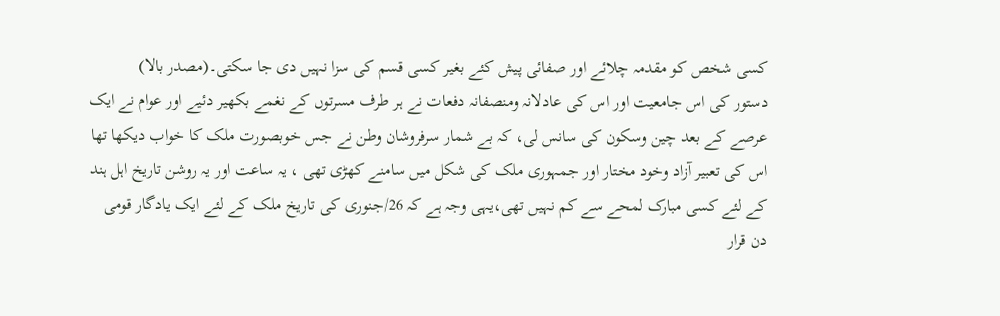کسی شخص کو مقدمہ چلائے اور صفائی پیش کئے بغیر کسی قسم کی سزا نہیں دی جا سکتی۔(مصدر بالا)
دستور کی اس جامعیت اور اس کی عادلانہ ومنصفانہ دفعات نے ہر طرف مسرتوں کے نغمے بکھیر دئیے اور عوام نے ایک عرصے کے بعد چین وسکون کی سانس لی، کہ بے شمار سرفروشان وطن نے جس خوبصورت ملک کا خواب دیکھا تھا اس کی تعبیر آزاد وخود مختار اور جمہوری ملک کی شکل میں سامنے کھڑی تھی ، یہ ساعت اور یہ روشن تاریخ اہل ہند کے لئے کسی مبارک لمحے سے کم نہیں تھی،یہی وجہ ہے کہ 26/جنوری کی تاریخ ملک کے لئے ایک یادگار قومی دن قرار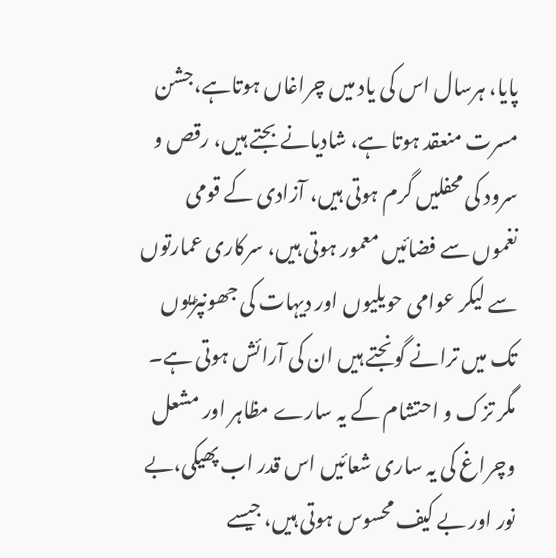پایا، ہرسال اس کی یاد میں چراغاں ہوتاہے،جشن مسرت منعقد ہوتا ہے، شادیانے بجتے ہیں، رقص و سرود کی محفلیں گرم ہوتی ہیں، آزادی کے قومی نغموں سے فضائیں معمور ہوتی ہیں، سرکاری عمارتوں سے لیکر عوامی حویلیوں اور دیہات کی جھونپڑیوں تک میں ترانے گونجتے ہیں ان کی آرائش ہوتی ہے۔
مگر تزک و احتشام کے یہ سارے مظاہر اور مشعل وچراغ کی یہ ساری شعائیں اس قدر اب پھیکی،بے نور اور بے کیف محسوس ہوتی ہیں، جیسے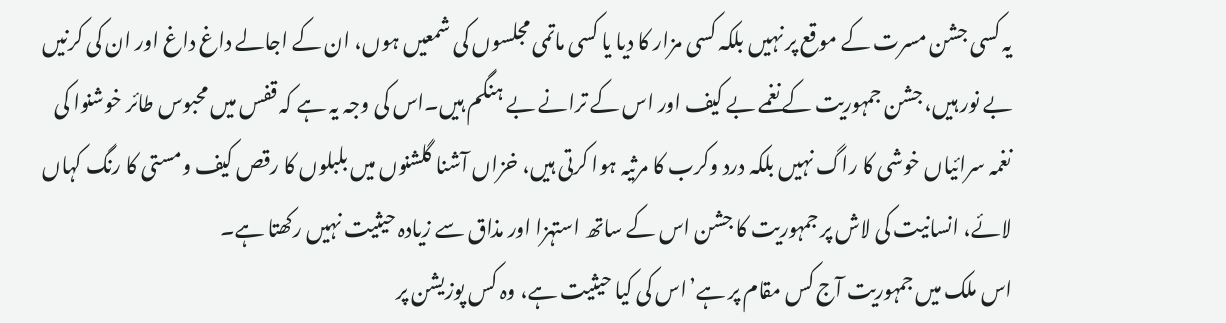یہ کسی جشن مسرت کے موقع پر نہیں بلکہ کسی مزار کا دیا یا کسی ماتمی مجلسوں کی شمعیں ہوں، ان کے اجالے داغ داغ اور ان کی کرنیں بے نور ہیں، جشن جمہوریت کے نغمے بے کیف اور اس کے ترانے بے ہنگم ہیں۔اس کی وجہ یہ ہے کہ قفس میں محبوس طائر خوشنوا کی نغمہ سرائیاں خوشی کا راگ نہیں بلکہ درد وکرب کا مرثیہ ہوا کرتی ہیں، خزاں آشنا گلشنوں میں بلبلوں کا رقص کیف ومستی کا رنگ کہاں لائے، انسانیت کی لاش پر جمہوریت کا جشن اس کے ساتھ استہزا اور مذاق سے زیادہ حیثیت نہیں رکھتا ہے۔
اس ملک میں جمہوریت آج کس مقام پر ہے’اس کی کیا حیثیت ہے، وہ کس پوزیشن پر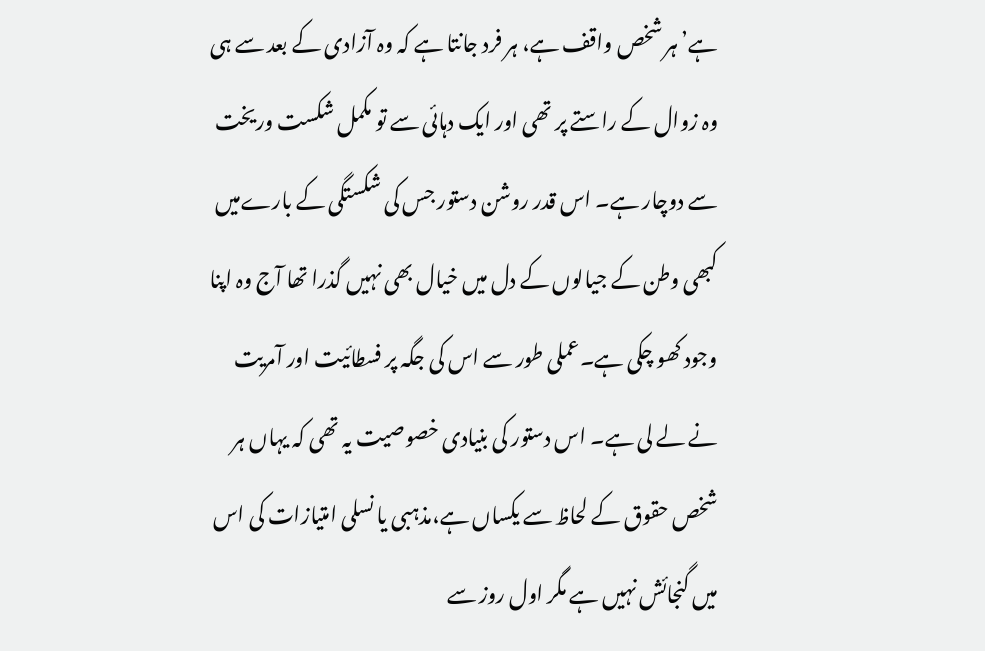ہے’ہر شخص واقف ہے، ہر فرد جانتا ہے کہ وہ آزادی کے بعد سے ہی وہ زوال کے راستے پر تھی اور ایک دہائی سے تو مکمل شکست وریخت سے دوچار ہے۔ اس قدر روشن دستور جس کی شکستگی کے بارےمیں کبھی وطن کے جیالوں کے دل میں خیال بھی نہیں گذرا تھا آج وہ اپنا وجود کھو چکی ہے۔عملی طور سے اس کی جگہ پر فسطائیت اور آمریت نے لے لی ہے۔ اس دستور کی بنیادی خصوصیت یہ تھی کہ یہاں ہر شخص حقوق کے لحاظ سے یکساں ہے،مذہبی یا نسلی امتیازات کی اس میں گنجائش نہیں ہے مگر اول روز سے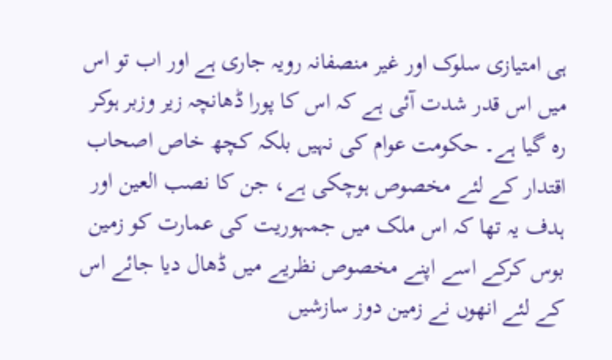ہی امتیازی سلوک اور غیر منصفانہ رویہ جاری ہے اور اب تو اس میں اس قدر شدت آئی ہے کہ اس کا پورا ڈھانچہ زیر وزبر ہوکر رہ گیا ہے۔ حکومت عوام کی نہیں بلکہ کچھ خاص اصحاب اقتدار کے لئے مخصوص ہوچکی ہے، جن کا نصب العین اور ہدف یہ تھا کہ اس ملک میں جمہوریت کی عمارت کو زمین بوس کرکے اسے اپنے مخصوص نظریے میں ڈھال دیا جائے اس کے لئے انھوں نے زمین دوز سازشیں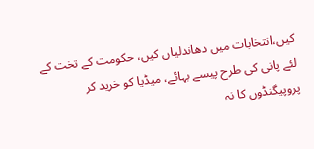کیں،انتخابات میں دھاندلیاں کیں، حکومت کے تخت کے لئے پانی کی طرح پیسے بہائے، میڈیا کو خرید کر پروپیگنڈوں کا نہ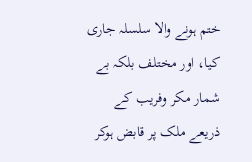ختم ہونے والا سلسلہ جاری کیا، اور مختلف بلکہ بے شمار مکر وفریب کے ذریعے ملک پر قابض ہوکر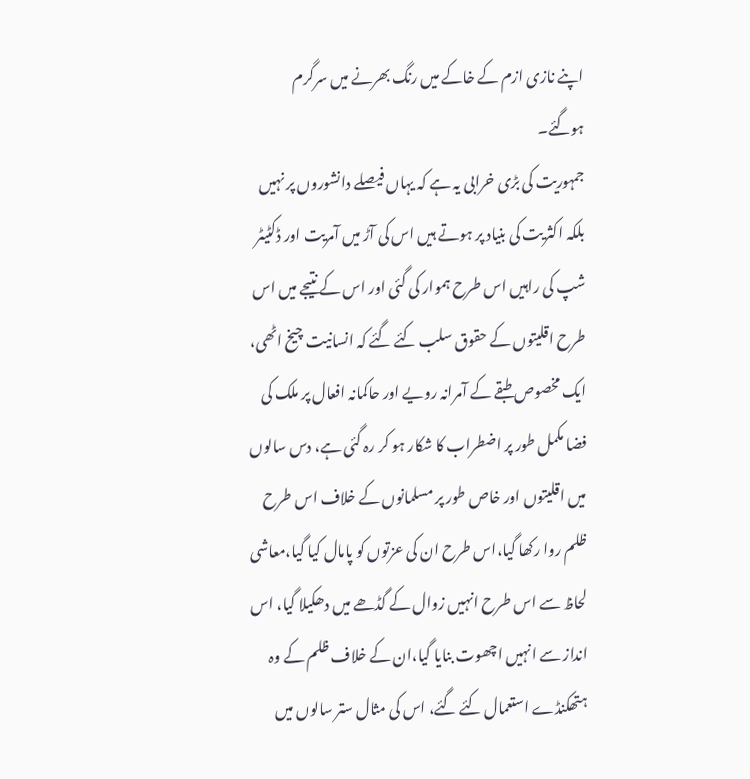اپنے نازی ازم کے خاکے میں رنگ بھرنے میں سرگرم ہوگئے۔
جمہوریت کی بڑی خرابی یہ ہے کہ یہاں فیصلے دانشوروں پر نہیں بلکہ اکثریت کی بنیاد پر ہوتے ہیں اس کی آڑ میں آمریت اور ڈکٹیٹر شپ کی راہیں اس طرح ہموار کی گئی اور اس کے نتیجے میں اس طرح اقلیتوں کے حقوق سلب کئے گئے کہ انسانیت چیخ اٹھی، ایک مخصوص طبقے کے آمرانہ رویے اور حاکمانہ افعال پر ملک کی فضا مکمل طور پر اضطراب کا شکار ہو کر رہ گئی ہے، دس سالوں میں اقلیتوں اور خاص طور پر مسلمانوں کے خلاف اس طرح ظلم روا رکھا گیا،اس طرح ان کی عزتوں کو پامال کیا گیا،معاشی لحاظ سے اس طرح انہیں زوال کے گڈھے میں دھکیلا گیا، اس انداز سے انہیں اچھوت بنایا گیا،ان کے خلاف ظلم کے وہ ہتھکنڈے استعمال کئے گئے، اس کی مثال ستر سالوں میں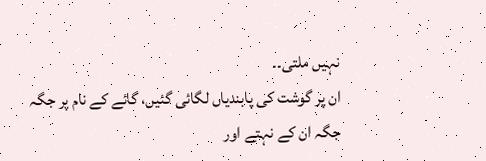نہیں ملتی۔۔
ان پر گوشت کی پابندیاں لگائی گئیں، گائے کے نام پر جگہ جگہ ان کے نہتے اور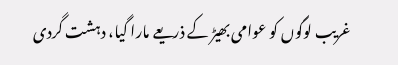غریب لوگوں کو عوامی بھیڑ کے ذریعے مارا گیا، دہشت گردی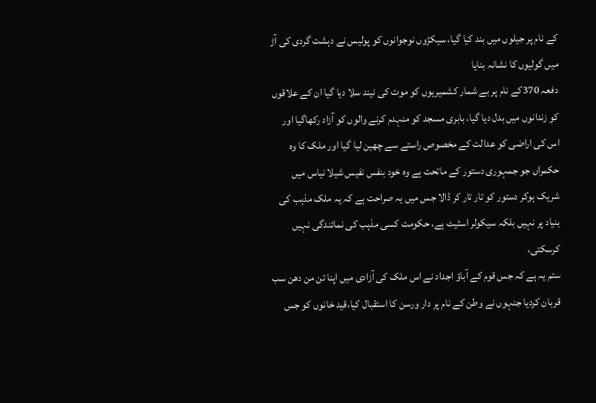کے نام پر جیلوں میں بند کیا گیا، سیکڑوں نوجوانوں کو پولیس نے دہشت گردی کی آڑ میں گولیوں کا نشانہ بنایا
دفعہ 370کے نام پر بے شمار کشمیریوں کو موت کی نیند سلا دیا گیا ان کے علاقوں کو زندانوں میں بدل دیا گیا، بابری مسجد کو منہدم کرنے والوں کو آزاد رکھاگیا اور اس کی اراضی کو عدالت کے مخصوص راستے سے چھین لیا گیا اور ملک کا وہ حکمراں جو جمہوری دستور کے ماتحت ہے وہ خود بنفس نفیس شیلا نیاس میں شریک ہوکر دستور کو تار تار کر ڈالا جس میں یہ صراحت ہے کہ یہ ملک مذہب کی بنیاد پر نہیں بلکہ سیکولر اسٹیٹ ہے، حکومت کسی مذہب کی نمائندگی نہیں کرسکتی،
ستم یہ ہے کہ جس قوم کے آباؤ اجداد نے اس ملک کی آزادی میں اپنا تن من دھن سب قربان کردیا جنہوں نے وطن کے نام پر دار ورسن کا استقبال کیا،قید خانوں کو جس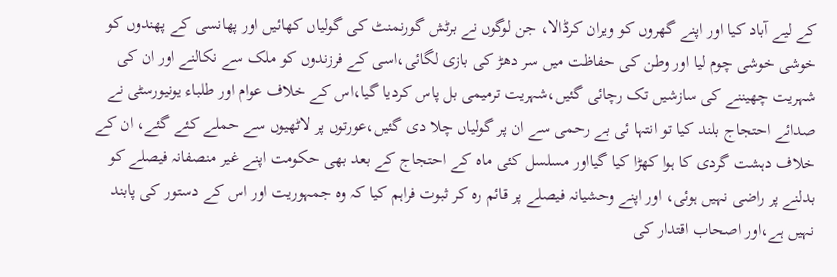کے لیے آباد کیا اور اپنے گھروں کو ویران کرڈالا، جن لوگوں نے برٹش گورنمنٹ کی گولیاں کھائیں اور پھانسی کے پھندوں کو خوشی خوشی چوم لیا اور وطن کی حفاظت میں سر دھڑ کی بازی لگائی،اسی کے فرزندوں کو ملک سے نکالنے اور ان کی شہریت چھیننے کی سازشیں تک رچائی گئیں،شہریت ترمیمی بل پاس کردیا گیا،اس کے خلاف عوام اور طلباء یونیورسٹی نے صدائے احتجاج بلند کیا تو انتہا ئی بے رحمی سے ان پر گولیاں چلا دی گئیں،عورتوں پر لاٹھیوں سے حملے کئے گئے، ان کے خلاف دہشت گردی کا ہوا کھڑا کیا گیااور مسلسل کئی ماہ کے احتجاج کے بعد بھی حکومت اپنے غیر منصفانہ فیصلے کو بدلنے پر راضی نہیں ہوئی، اور اپنے وحشیانہ فیصلے پر قائم رہ کر ثبوت فراہم کیا کہ وہ جمہوریت اور اس کے دستور کی پابند نہیں ہے،اور اصحاب اقتدار کی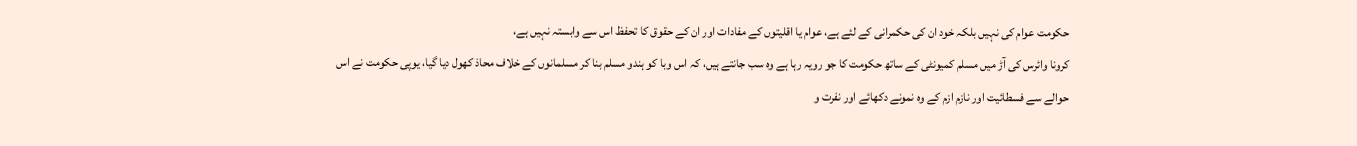حکومت عوام کی نہیں بلکہ خود ان کی حکمرانی کے لئے ہے، عوام یا اقلیتوں کے مفادات اور ان کے حقوق کا تحفظ اس سے وابستہ نہیں ہے،
کرونا وائرس کی آڑ میں مسلم کمیونٹی کے ساتھ حکومت کا جو رویہ رہا ہے وہ سب جانتے ہیں، کہ اس وبا کو ہندو مسلم بنا کر مسلمانوں کے خلاف محاذ کھول دیا گیا، یوپی حکومت نے اس حوالے سے فسطائیت اور نازم ازم کے وہ نمونے دکھائے اور نفرت و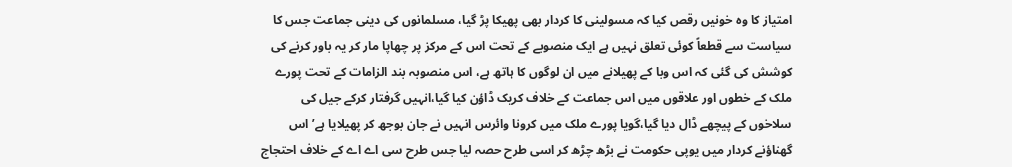امتیاز کا وہ خونیں رقص کیا کہ مسولینی کا کردار بھی پھیکا پڑ گیا، مسلمانوں کی دینی جماعت جس کا سیاست سے قطعاً کوئی تعلق نہیں ہے ایک منصوبے کے تحت اس کے مرکز پر چھاپا مار کر یہ باور کرنے کی کوشش کی گئی کہ اس وبا کے پھیلانے میں ان لوگوں کا ہاتھ ہے، اس منصوبہ بند الزامات کے تحت پورے ملک کے خطوں اور علاقوں میں اس جماعت کے خلاف کریک ڈاؤن کیا گیا،انہیں گرفتار کرکے جیل کی سلاخوں کے پیچھے ڈال دیا گیا،گویا پورے ملک میں کرونا وائرس انہیں نے جان بوجھ کر پھیلایا ہے’اس گھناؤنے کردار میں یوپی حکومت نے بڑھ چڑھ کر اسی طرح حصہ لیا جس طرح سی اے اے کے خلاف احتجاج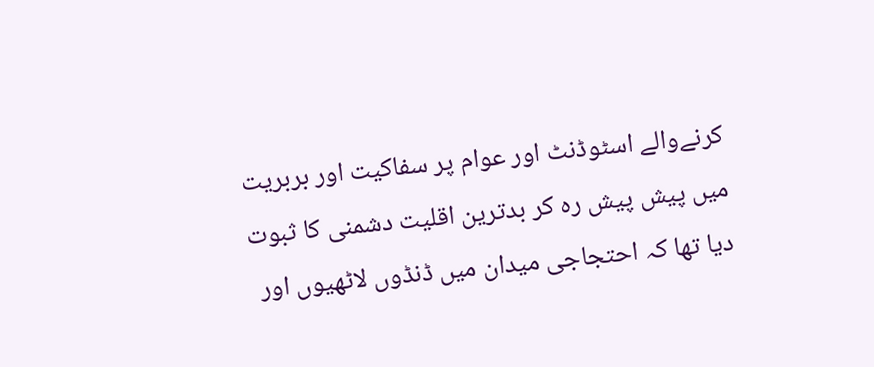کرنےوالے اسٹوڈنٹ اور عوام پر سفاکیت اور بربریت میں پیش پیش رہ کر بدترین اقلیت دشمنی کا ثبوت دیا تھا کہ احتجاجی میدان میں ڈنڈوں لاٹھیوں اور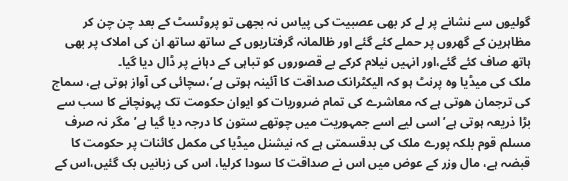گولیوں سے نشانے پر لے کر بھی عصبیت کی پیاس نہ بجھی تو پروٹسٹ کے بعد چن چن کر مظاہرین کے گھروں پر حملے کئے گئے اور ظالمانہ گرفتاریوں کے ساتھ ساتھ ان کی املاک پر بھی ہاتھ صاف کئے گئے،اور انہیں نیلام کرکے بے قصوروں کو تباہی کے دہانے پر ڈال دیا گیا۔
ملک کی میڈیا وہ پرنٹ ہو کہ الیکٹرانک صداقت کا آئینہ ہوتی ہے’،سچائی کی آواز ہوتی ہے، سماج کی ترجمان ھوتی ہے کہ معاشرے کی تمام ضروریات کو ایوان حکومت تک پہونچانے کا سب سے بڑا ذریعہ ہوتی ہے’اسی لیے اسے جمہوریت میں چوتھے ستون کا درجہ دیا گیا ہے’مگر نہ صرف مسلم قوم بلکہ پورے ملک کی بدقسمتی ہے کہ نیشنل میڈیا کی مکمل کائنات پر حکومت کا قبضہ ہے، مال وزر کے عوض میں اس نے صداقت کا سودا کرلیا، اس کی زبانیں بک گئیں،اس کے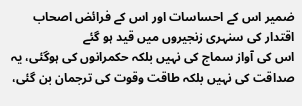ضمیر اس کے احساسات اور اس کے فرائض اصحاب اقتدار کی سنہری زنجیروں میں قید ہو گئے
اس کی آواز سماج کی نہیں بلکہ حکمرانوں کی ہوگئی، یہ صداقت کی نہیں بلکہ طاقت وقوت کی ترجمان بن گئی،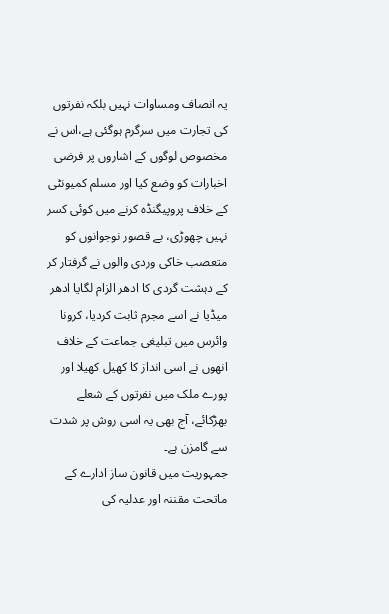یہ انصاف ومساوات نہیں بلکہ نفرتوں کی تجارت میں سرگرم ہوگئی ہے،اس نے مخصوص لوگوں کے اشاروں پر فرضی اخبارات کو وضع کیا اور مسلم کمیونٹی کے خلاف پروپیگنڈہ کرنے میں کوئی کسر نہیں چھوڑی، بے قصور نوجوانوں کو متعصب خاکی وردی والوں نے گرفتار کر کے دہشت گردی کا ادھر الزام لگایا ادھر میڈیا نے اسے مجرم ثابت کردیا، کرونا وائرس میں تبلیغی جماعت کے خلاف انھوں نے اسی انداز کا کھیل کھیلا اور پورے ملک میں نفرتوں کے شعلے بھڑکائے، آج بھی یہ اسی روش پر شدت سے گامزن ہے۔
جمہوریت میں قانون ساز ادارے کے ماتحت مقننہ اور عدلیہ کی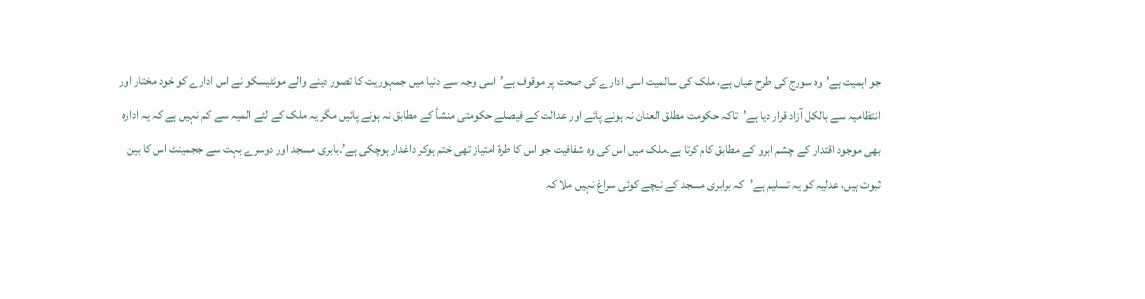جو اہمیت ہے’وہ سورج کی طرح عیاں ہے، ملک کی سالمیت اسی ادارے کی صحت پر موقوف ہے’اسی وجہ سے دنیا میں جمہوریت کا تصور دینے والے مونٹیسکو نے اس ادارے کو خود مختار اور انتظامیہ سے بالکل آزاد قرار دیا ہے’تاکہ حکومت مطلق العنان نہ ہونے پائے اور عدالت کے فیصلے حکومتی منشأ کے مطابق نہ ہونے پائیں مگر یہ ملک کے لئے المیہ سے کم نہیں ہے کہ یہ ادارہ بھی موجود اقتدار کے چشم ابرو کے مطابق کام کرتا ہے۔ملک میں اس کی وہ شفافیت جو اس کا طرۂ امتیاز تھی ختم ہوکر داغدار ہوچکی ہے’۔بابری مسجد اور دوسرے بہت سے ججمینٹ اس کا بین ثبوت ہیں، عدلیہ کو یہ تسلیم ہے’کہ برابری مسجد کے نیچے کوئی سراغ نہیں ملا کہ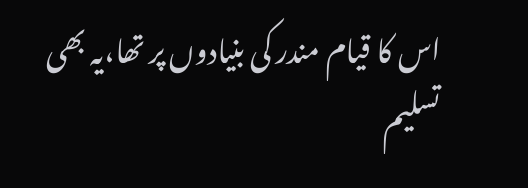اس کا قیام مندر کی بنیادوں پر تھا،یہ بھی تسلیم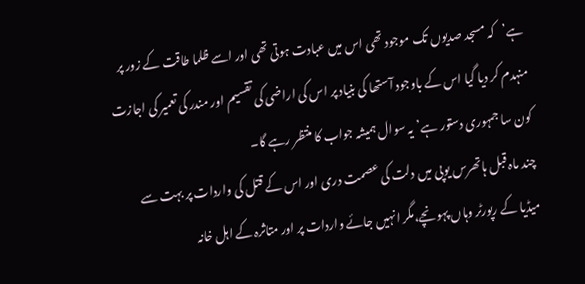ہے’کہ مسجد صدیوں تک موجود تھی اس میں عبادت ہوتی تھی اور اسے ظلما طاقت کے زور پر منہدم کر دیا گیا اس کے باوجود آستھا کی بنیاد پر اس کی اراضی کی تقسیم اور مندر کی تعمیر کی اجازت کون سا جمہوری دستور ہے’یہ سوال ہمیشہ جواب کا منتظر رہے گا۔
چند ماہ قبل ہاتھرس یوپی میں دلت کی عصمت دری اور اس کے قتل کی واردات پر بہت سے میڈیا کے رپورٹر وہاں پہونچے،مگر انہیں جائے واردات پر اور متاثرہ کے اہل خانہ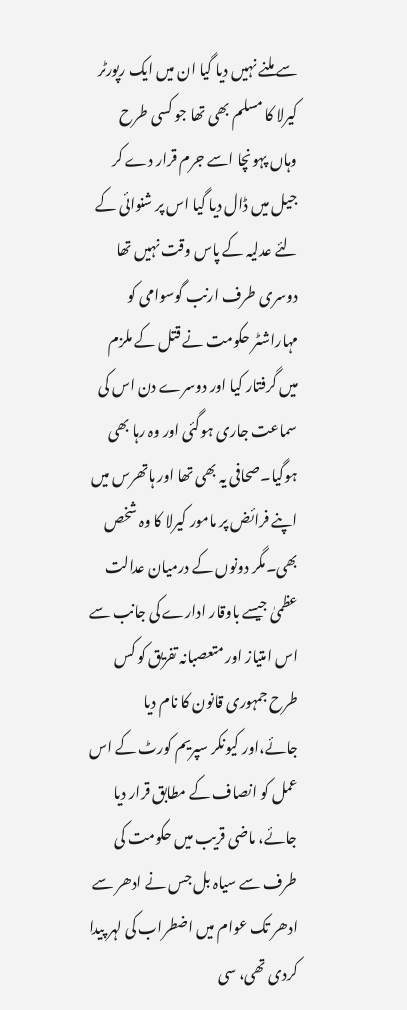سے ملنے نہیں دیا گیا ان میں ایک رپورٹر کیرلا کا مسلم بھی تھا جو کسی طرح وہاں پہونچا اسے جرم قرار دے کر جیل میں ڈال دیا گیا اس پر شنوائی کے لئے عدلیہ کے پاس وقت نہیں تھا دوسری طرف ارنب گوسوامی کو مہاراشٹر حکومت نے قتل کے ملزم میں گرفتار کیا اور دوسرے دن اس کی سماعت جاری ہوگئی اور وہ رہا بھی ہوگیا۔صحافی یہ بھی تھا اور ہاتھرس میں اپنے فرائض پر مامور کیرلا کا وہ شخص بھی۔مگر دونوں کے درمیان عدالت عظمیٰ جیسے باوقار ادارے کی جانب سے اس امتیاز اور متعصبانہ تفریق کو کس طرح جمہوری قانون کا نام دیا جائے،اور کیونکر سپریم کورٹ کے اس عمل کو انصاف کے مطابق قرار دیا جائے، ماضی قریب میں حکومت کی طرف سے سیاہ بل جس نے ادھر سے ادھر تک عوام میں اضطراب کی لہر پیدا کردی تھی، سی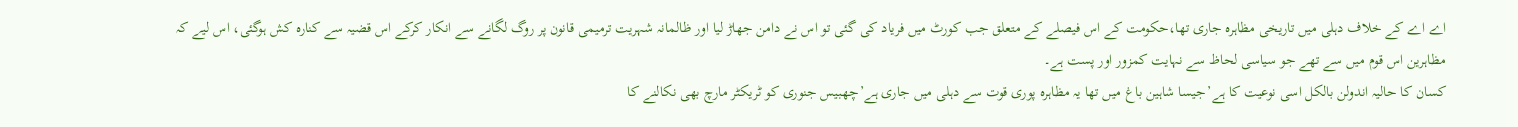اے اے کے خلاف دہلی میں تاریخی مظاہرہ جاری تھا،حکومت کے اس فیصلے کے متعلق جب کورٹ میں فریاد کی گئی تو اس نے دامن جھاڑ لیا اور ظالمانہ شہریت ترمیمی قانون پر روگ لگانے سے انکار کرکے اس قضیہ سے کنارہ کش ہوگئی، اس لیے کہ مظاہرین اس قوم میں سے تھے جو سیاسی لحاظ سے نہایت کمزور اور پست ہے۔
کسان کا حالیہ اندولن بالکل اسی نوعیت کا ہے’جیسا شاہین باغ میں تھا یہ مظاہرہ پوری قوت سے دہلی میں جاری ہے’چھبیس جنوری کو ٹریکٹر مارچ بھی نکالنے کا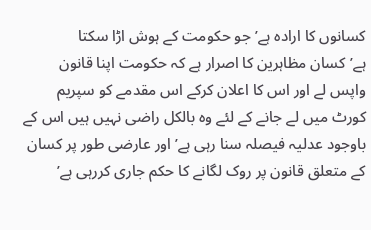کسانوں کا ارادہ ہے’جو حکومت کے ہوش اڑا سکتا ہے’کسان مظاہرین کا اصرار ہے کہ حکومت اپنا قانون واپس لے اور اس کا اعلان کرکے اس مقدمے کو سپریم کورٹ میں لے جانے کے لئے وہ بالکل راضی نہیں ہیں اس کے باوجود عدلیہ فیصلہ سنا رہی ہے’اور عارضی طور پر کسان کے متعلق قانون پر روک لگانے کا حکم جاری کررہی ہے’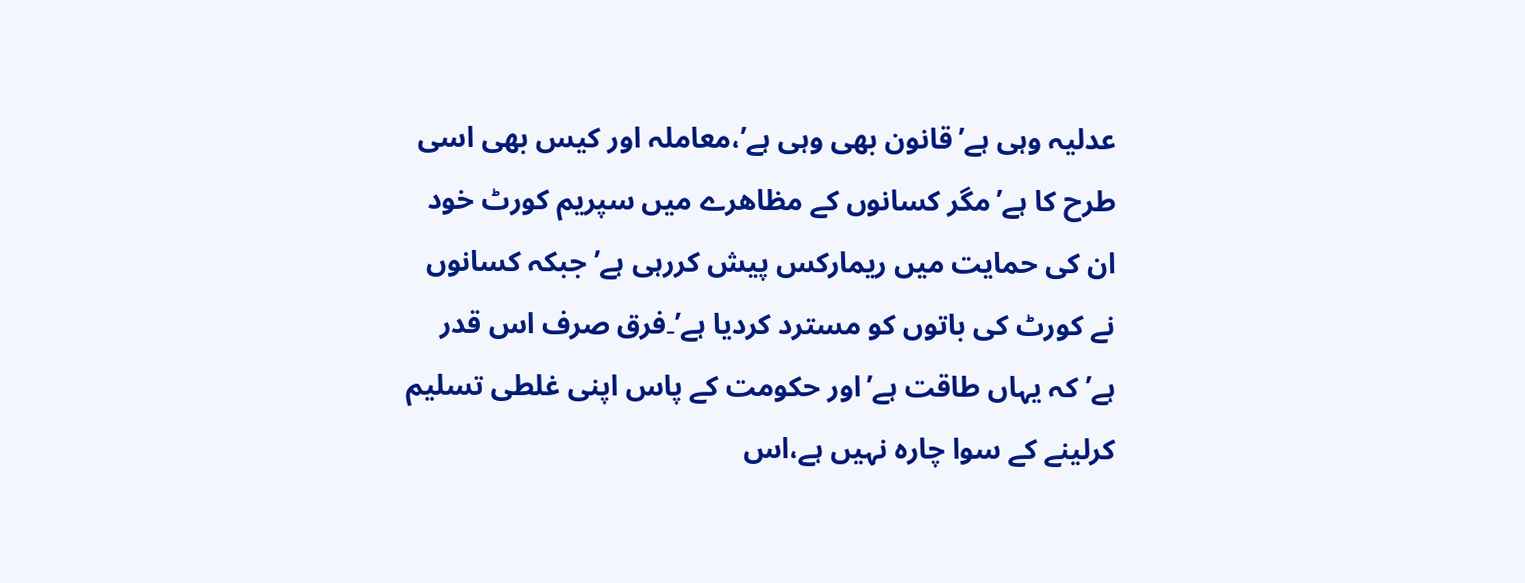عدلیہ وہی ہے’قانون بھی وہی ہے’،معاملہ اور کیس بھی اسی طرح کا ہے’مگر کسانوں کے مظاھرے میں سپریم کورٹ خود ان کی حمایت میں ریمارکس پیش کررہی ہے’جبکہ کسانوں نے کورٹ کی باتوں کو مسترد کردیا ہے’۔فرق صرف اس قدر ہے’کہ یہاں طاقت ہے’اور حکومت کے پاس اپنی غلطی تسلیم کرلینے کے سوا چارہ نہیں ہے،اس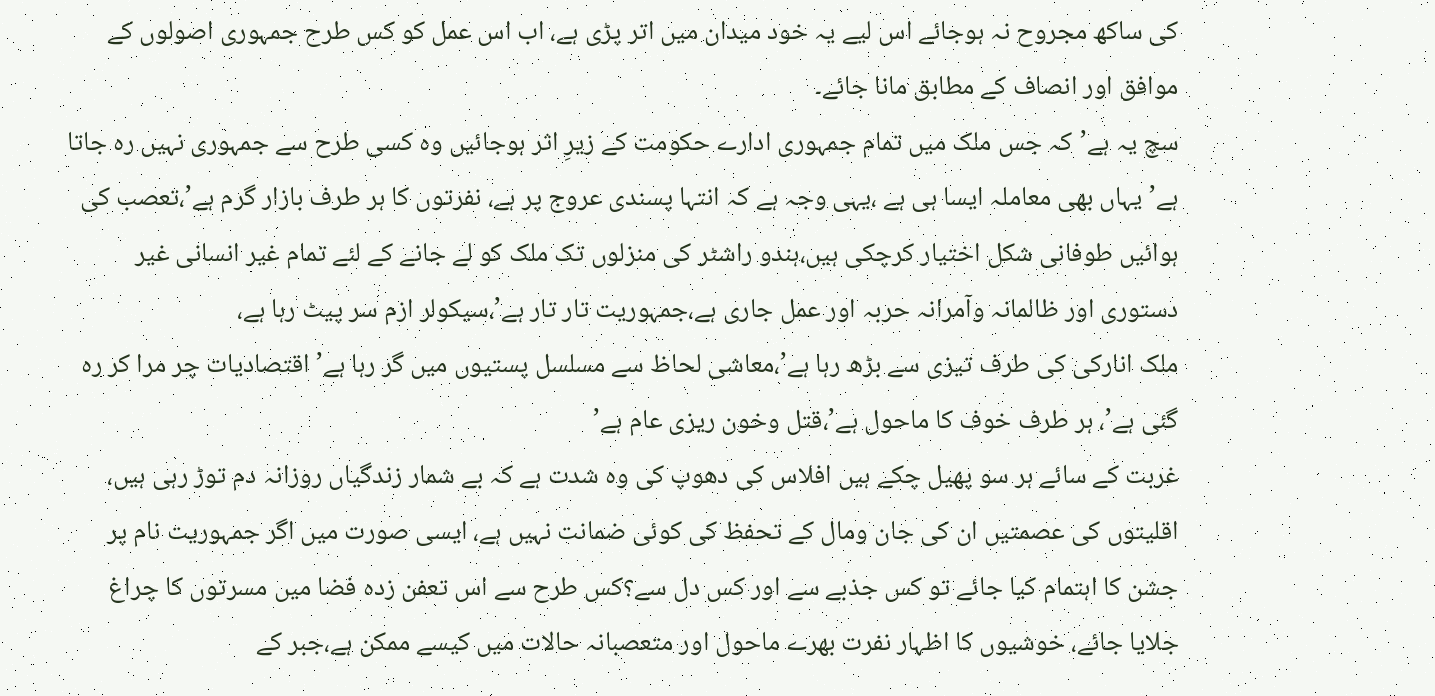کی ساکھ مجروح نہ ہوجائے اس لیے یہ خود میدان میں اتر پڑی ہے، اب اس عمل کو کس طرح جمہوری اصولوں کے موافق اور انصاف کے مطابق مانا جائے۔
سچ یہ ہے’کہ جس ملک میں تمام جمہوری ادارے حکومت کے زیرِ اثر ہوجائیں وہ کسی طرح سے جمہوری نہیں رہ جاتا ہے’یہاں بھی معاملہ ایسا ہی ہے ،یہی وجہ ہے کہ انتہا پسندی عروج پر ہے، نفرتوں کا ہر طرف بازار گرم ہے’،تعصب کی ہوائیں طوفانی شکل اختیار کرچکی ہیں،ہندو راشٹر کی منزلوں تک ملک کو لے جانے کے لئے تمام غیر انسانی غیر دستوری اور ظالمانہ وآمرانہ حربہ اور عمل جاری ہے،جمہوریت تار تار ہے’،سیکولر ازم سر پیٹ رہا ہے،
ملک انارکی کی طرف تیزی سے بڑھ رہا ہے’،معاشی لحاظ سے مسلسل پستیوں میں گر رہا ہے’اقتصادیات چر مرا کر رہ گئی ہے’، ہر طرف خوف کا ماحول ہے’،قتل وخون ریزی عام ہے’
غربت کے سائے ہر سو پھیل چکے ہیں افلاس کی دھوپ کی وہ شدت ہے کہ بے شمار زندگیاں روزانہ دم توڑ رہی ہیں، اقلیتوں کی عصمتیں ان کی جان ومال کے تحفظ کی کوئی ضمانت نہیں ہے، ایسی صورت میں اگر جمہوریت نام پر جشن کا اہتمام کیا جائے تو کس جذبے سے اور کس دل سے؟کس طرح سے اس تعفن زدہ فضا میں مسرتوں کا چراغ جلایا جائے، خوشیوں کا اظہار نفرت بھرے ماحول اور متعصبانہ حالات میں کیسے ممکن ہے،جبر کے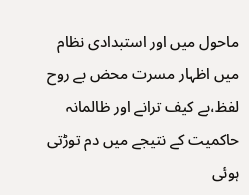ماحول میں اور استبدادی نظام میں اظہار مسرت محض بے روح لفظ،بے کیف ترانے اور ظالمانہ حاکمیت کے نتیجے میں دم توڑتی ہوئی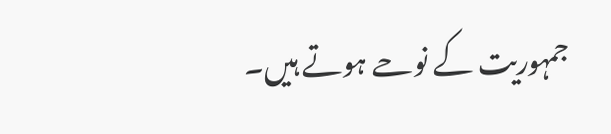جمہوریت کے نوحے ہوتے ہیں۔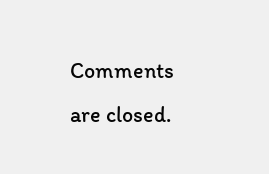Comments are closed.